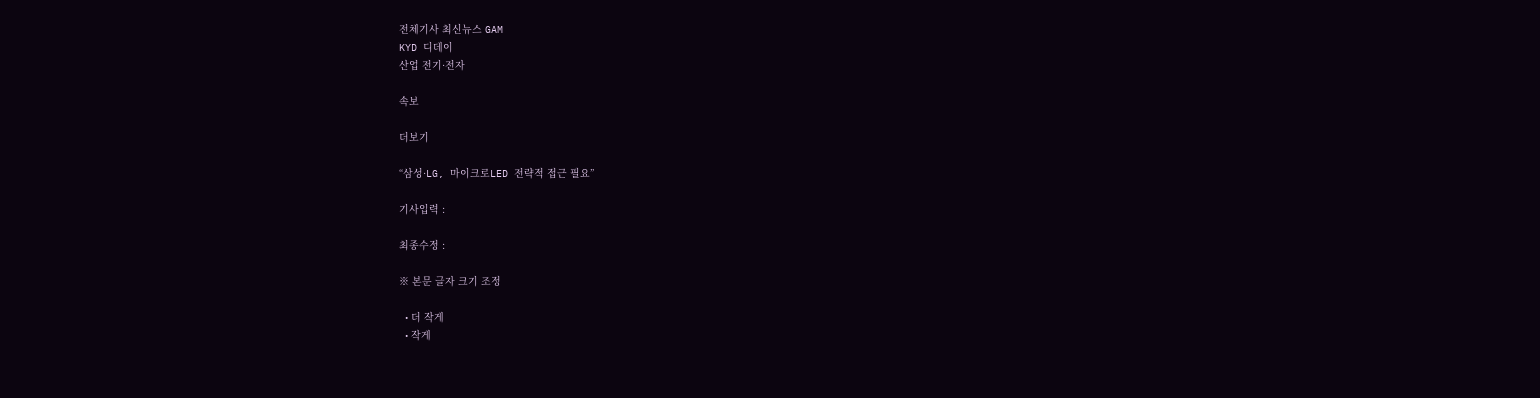전체기사 최신뉴스 GAM
KYD 디데이
산업 전기·전자

속보

더보기

“삼성·LG, 마이크로LED 전략적 접근 필요”

기사입력 :

최종수정 :

※ 본문 글자 크기 조정

  • 더 작게
  • 작게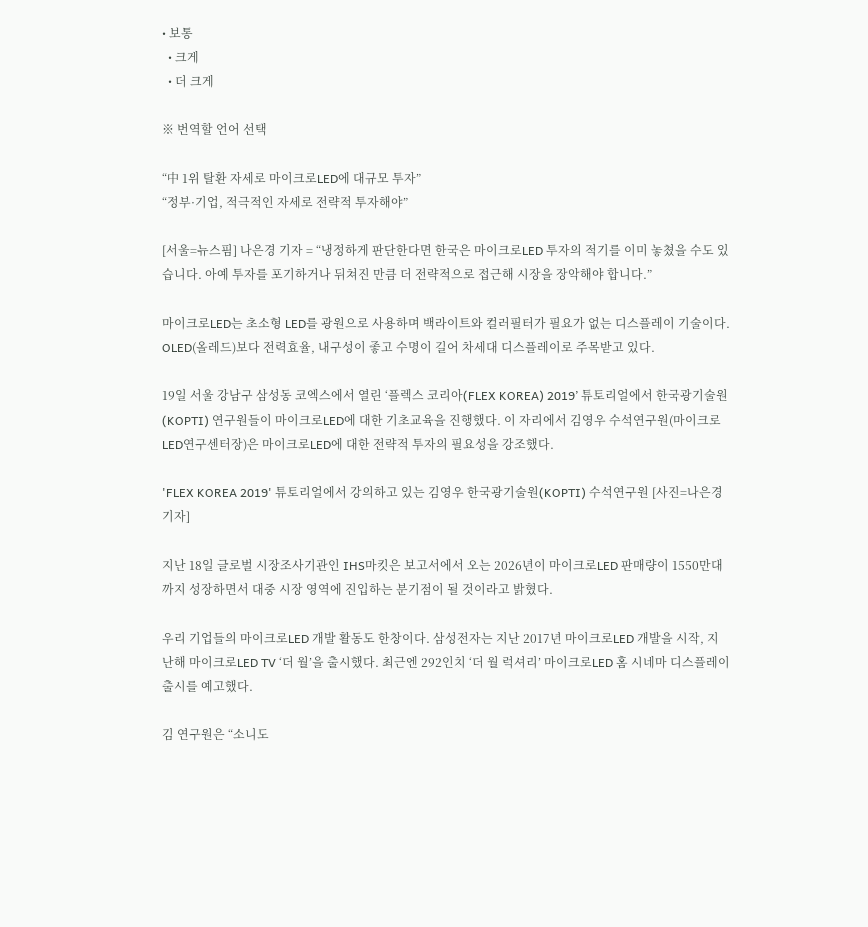• 보통
  • 크게
  • 더 크게

※ 번역할 언어 선택

“中 1위 탈환 자세로 마이크로LED에 대규모 투자”
“정부·기업, 적극적인 자세로 전략적 투자해야”

[서울=뉴스핌] 나은경 기자 = “냉정하게 판단한다면 한국은 마이크로LED 투자의 적기를 이미 놓쳤을 수도 있습니다. 아예 투자를 포기하거나 뒤쳐진 만큼 더 전략적으로 접근해 시장을 장악해야 합니다.”

마이크로LED는 초소형 LED를 광원으로 사용하며 백라이트와 컬러필터가 필요가 없는 디스플레이 기술이다. OLED(올레드)보다 전력효율, 내구성이 좋고 수명이 길어 차세대 디스플레이로 주목받고 있다.

19일 서울 강남구 삼성동 코엑스에서 열린 ‘플렉스 코리아(FLEX KOREA) 2019’ 튜토리얼에서 한국광기술원(KOPTI) 연구원들이 마이크로LED에 대한 기초교육을 진행했다. 이 자리에서 김영우 수석연구원(마이크로LED연구센터장)은 마이크로LED에 대한 전략적 투자의 필요성을 강조했다.

'FLEX KOREA 2019' 튜토리얼에서 강의하고 있는 김영우 한국광기술원(KOPTI) 수석연구원 [사진=나은경 기자]

지난 18일 글로벌 시장조사기관인 IHS마킷은 보고서에서 오는 2026년이 마이크로LED 판매량이 1550만대까지 성장하면서 대중 시장 영역에 진입하는 분기점이 될 것이라고 밝혔다.

우리 기업들의 마이크로LED 개발 활동도 한창이다. 삼성전자는 지난 2017년 마이크로LED 개발을 시작, 지난해 마이크로LED TV ‘더 월’을 출시했다. 최근엔 292인치 ‘더 월 럭셔리’ 마이크로LED 홈 시네마 디스플레이 출시를 예고했다.

김 연구원은 “소니도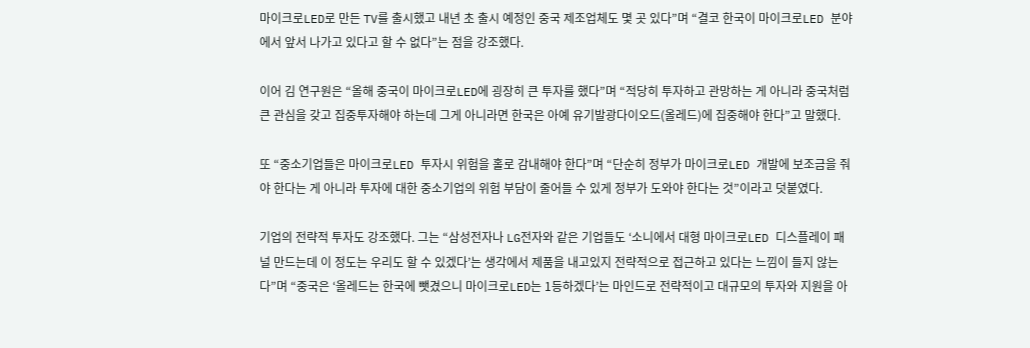마이크로LED로 만든 TV를 출시했고 내년 초 출시 예정인 중국 제조업체도 몇 곳 있다”며 “결코 한국이 마이크로LED 분야에서 앞서 나가고 있다고 할 수 없다”는 점을 강조했다.

이어 김 연구원은 “올해 중국이 마이크로LED에 굉장히 큰 투자를 했다”며 “적당히 투자하고 관망하는 게 아니라 중국처럼 큰 관심을 갖고 집중투자해야 하는데 그게 아니라면 한국은 아예 유기발광다이오드(올레드)에 집중해야 한다”고 말했다.

또 “중소기업들은 마이크로LED 투자시 위험을 홀로 감내해야 한다”며 “단순히 정부가 마이크로LED 개발에 보조금을 줘야 한다는 게 아니라 투자에 대한 중소기업의 위험 부담이 줄어들 수 있게 정부가 도와야 한다는 것”이라고 덧붙였다.

기업의 전략적 투자도 강조했다. 그는 “삼성전자나 LG전자와 같은 기업들도 ‘소니에서 대형 마이크로LED 디스플레이 패널 만드는데 이 정도는 우리도 할 수 있겠다’는 생각에서 제품을 내고있지 전략적으로 접근하고 있다는 느낌이 들지 않는다”며 “중국은 ‘올레드는 한국에 뺏겼으니 마이크로LED는 1등하겠다’는 마인드로 전략적이고 대규모의 투자와 지원을 아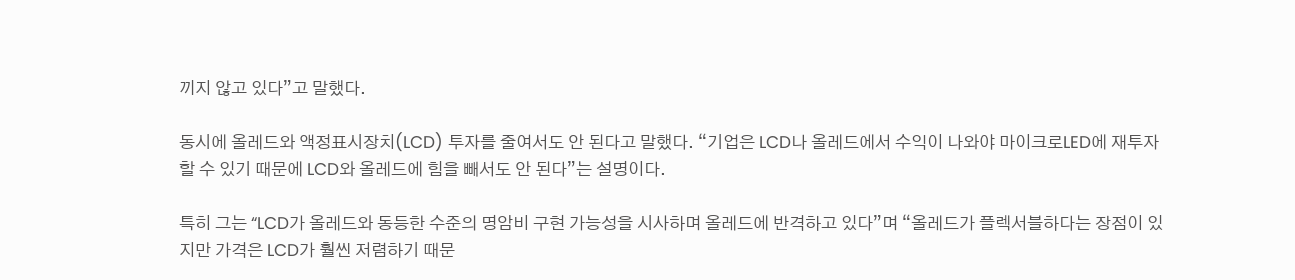끼지 않고 있다”고 말했다.

동시에 올레드와 액정표시장치(LCD) 투자를 줄여서도 안 된다고 말했다. “기업은 LCD나 올레드에서 수익이 나와야 마이크로LED에 재투자할 수 있기 때문에 LCD와 올레드에 힘을 빼서도 안 된다”는 설명이다.

특히 그는 “LCD가 올레드와 동등한 수준의 명암비 구현 가능성을 시사하며 올레드에 반격하고 있다”며 “올레드가 플렉서블하다는 장점이 있지만 가격은 LCD가 훨씬 저렴하기 때문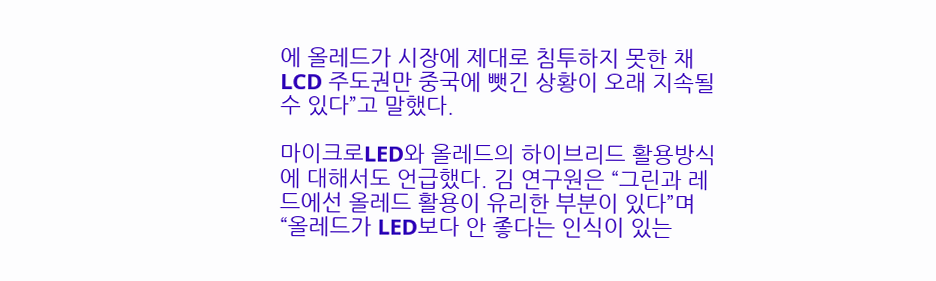에 올레드가 시장에 제대로 침투하지 못한 채 LCD 주도권만 중국에 뺏긴 상황이 오래 지속될 수 있다”고 말했다.

마이크로LED와 올레드의 하이브리드 활용방식에 대해서도 언급했다. 김 연구원은 “그린과 레드에선 올레드 활용이 유리한 부분이 있다”며 “올레드가 LED보다 안 좋다는 인식이 있는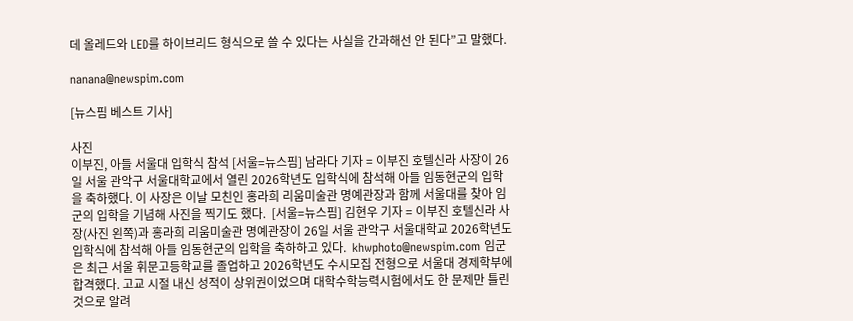데 올레드와 LED를 하이브리드 형식으로 쓸 수 있다는 사실을 간과해선 안 된다”고 말했다.

nanana@newspim.com

[뉴스핌 베스트 기사]

사진
이부진, 아들 서울대 입학식 참석 [서울=뉴스핌] 남라다 기자 = 이부진 호텔신라 사장이 26일 서울 관악구 서울대학교에서 열린 2026학년도 입학식에 참석해 아들 임동현군의 입학을 축하했다. 이 사장은 이날 모친인 홍라희 리움미술관 명예관장과 함께 서울대를 찾아 임군의 입학을 기념해 사진을 찍기도 했다.  [서울=뉴스핌] 김현우 기자 = 이부진 호텔신라 사장(사진 왼쪽)과 홍라희 리움미술관 명예관장이 26일 서울 관악구 서울대학교 2026학년도 입학식에 참석해 아들 임동현군의 입학을 축하하고 있다.  khwphoto@newspim.com 임군은 최근 서울 휘문고등학교를 졸업하고 2026학년도 수시모집 전형으로 서울대 경제학부에 합격했다. 고교 시절 내신 성적이 상위권이었으며 대학수학능력시험에서도 한 문제만 틀린 것으로 알려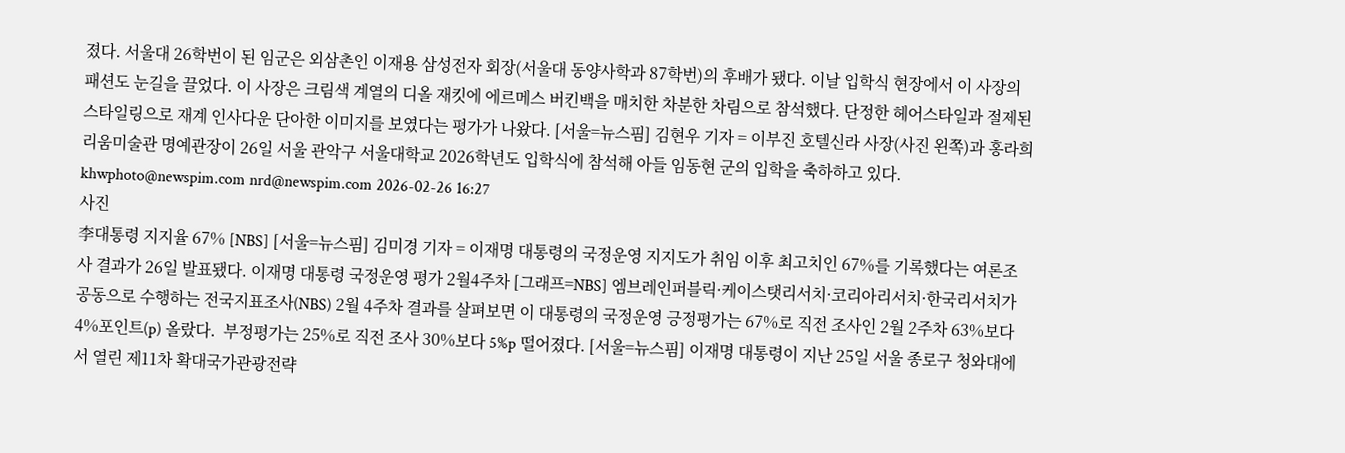졌다. 서울대 26학번이 된 임군은 외삼촌인 이재용 삼성전자 회장(서울대 동양사학과 87학번)의 후배가 됐다. 이날 입학식 현장에서 이 사장의 패션도 눈길을 끌었다. 이 사장은 크림색 계열의 디올 재킷에 에르메스 버킨백을 매치한 차분한 차림으로 참석했다. 단정한 헤어스타일과 절제된 스타일링으로 재계 인사다운 단아한 이미지를 보였다는 평가가 나왔다. [서울=뉴스핌] 김현우 기자 = 이부진 호텔신라 사장(사진 왼쪽)과 홍라희 리움미술관 명예관장이 26일 서울 관악구 서울대학교 2026학년도 입학식에 참석해 아들 임동현 군의 입학을 축하하고 있다. khwphoto@newspim.com nrd@newspim.com 2026-02-26 16:27
사진
李대통령 지지율 67% [NBS] [서울=뉴스핌] 김미경 기자 = 이재명 대통령의 국정운영 지지도가 취임 이후 최고치인 67%를 기록했다는 여론조사 결과가 26일 발표됐다. 이재명 대통령 국정운영 평가 2월4주차 [그래프=NBS] 엠브레인퍼블릭·케이스탯리서치·코리아리서치·한국리서치가 공동으로 수행하는 전국지표조사(NBS) 2월 4주차 결과를 살펴보면 이 대통령의 국정운영 긍정평가는 67%로 직전 조사인 2월 2주차 63%보다 4%포인트(p) 올랐다.  부정평가는 25%로 직전 조사 30%보다 5%p 떨어졌다. [서울=뉴스핌] 이재명 대통령이 지난 25일 서울 종로구 청와대에서 열린 제11차 확대국가관광전략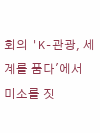회의 'K-관광, 세계를 품다'에서 미소를 짓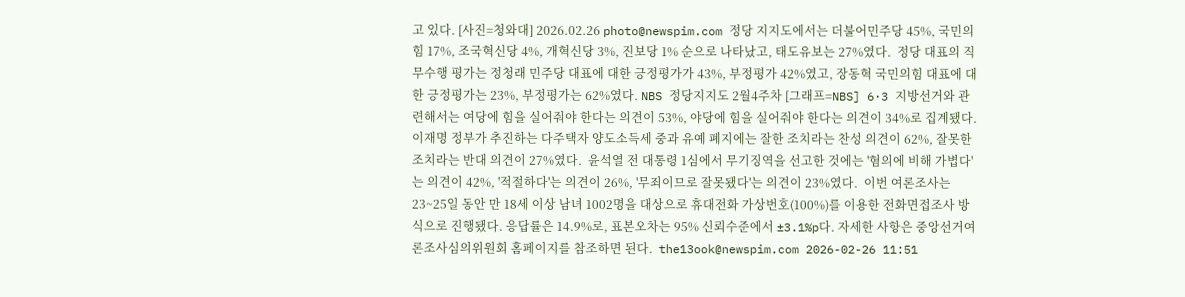고 있다. [사진=청와대] 2026.02.26 photo@newspim.com 정당 지지도에서는 더불어민주당 45%, 국민의힘 17%, 조국혁신당 4%, 개혁신당 3%, 진보당 1% 순으로 나타났고, 태도유보는 27%였다.  정당 대표의 직무수행 평가는 정청래 민주당 대표에 대한 긍정평가가 43%, 부정평가 42%였고, 장동혁 국민의힘 대표에 대한 긍정평가는 23%, 부정평가는 62%였다. NBS 정당지지도 2월4주차 [그래프=NBS] 6·3 지방선거와 관련해서는 여당에 힘을 실어줘야 한다는 의견이 53%, 야당에 힘을 실어줘야 한다는 의견이 34%로 집계됐다. 이재명 정부가 추진하는 다주택자 양도소득세 중과 유예 폐지에는 잘한 조치라는 찬성 의견이 62%, 잘못한 조치라는 반대 의견이 27%였다.  윤석열 전 대통령 1심에서 무기징역을 선고한 것에는 '혐의에 비해 가볍다'는 의견이 42%, '적절하다'는 의견이 26%, '무죄이므로 잘못됐다'는 의견이 23%였다.  이번 여론조사는 23~25일 동안 만 18세 이상 남녀 1002명을 대상으로 휴대전화 가상번호(100%)를 이용한 전화면접조사 방식으로 진행됐다. 응답률은 14.9%로, 표본오차는 95% 신뢰수준에서 ±3.1%p다. 자세한 사항은 중앙선거여론조사심의위원회 홈페이지를 참조하면 된다.  the13ook@newspim.com 2026-02-26 11:51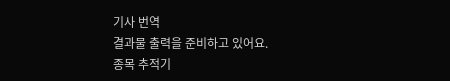기사 번역
결과물 출력을 준비하고 있어요.
종목 추적기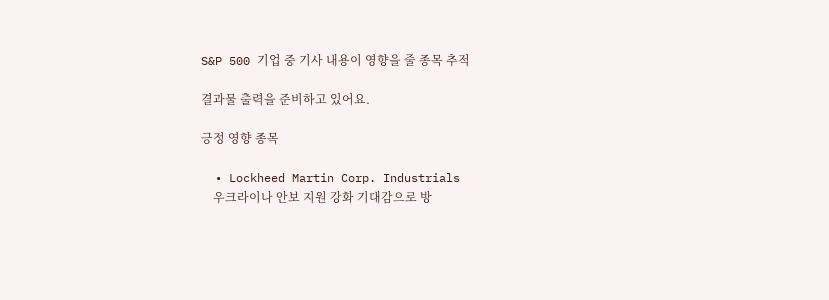S&P 500 기업 중 기사 내용이 영향을 줄 종목 추적

결과물 출력을 준비하고 있어요.

긍정 영향 종목

  • Lockheed Martin Corp. Industrials
    우크라이나 안보 지원 강화 기대감으로 방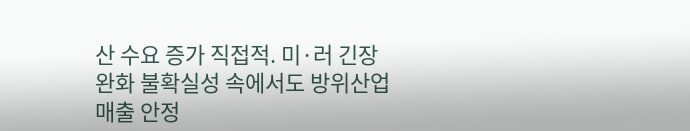산 수요 증가 직접적. 미·러 긴장 완화 불확실성 속에서도 방위산업 매출 안정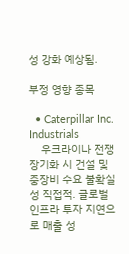성 강화 예상됨.

부정 영향 종목

  • Caterpillar Inc. Industrials
    우크라이나 전쟁 장기화 시 건설 및 중장비 수요 불확실성 직접적. 글로벌 인프라 투자 지연으로 매출 성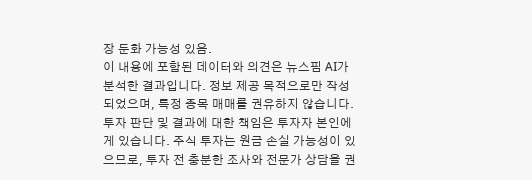장 둔화 가능성 있음.
이 내용에 포함된 데이터와 의견은 뉴스핌 AI가 분석한 결과입니다. 정보 제공 목적으로만 작성되었으며, 특정 종목 매매를 권유하지 않습니다. 투자 판단 및 결과에 대한 책임은 투자자 본인에게 있습니다. 주식 투자는 원금 손실 가능성이 있으므로, 투자 전 충분한 조사와 전문가 상담을 권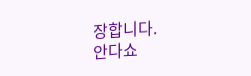장합니다.
안다쇼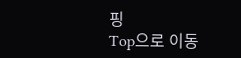핑
Top으로 이동